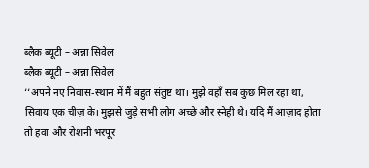ब्लैक ब्यूटी – अन्ना सिवेल
ब्लैक ब्यूटी – अन्ना सिवेल
‘‘अपने नए निवास-स्थान में मैं बहुत संतुष्ट था। मुझे वहाँ सब कुछ मिल रहा था, सिवाय एक चीज़ के। मुझसे जुड़े सभी लोग अच्छे और स्नेही थे। यदि मैं आज़ाद होता तो हवा और रोशनी भरपूर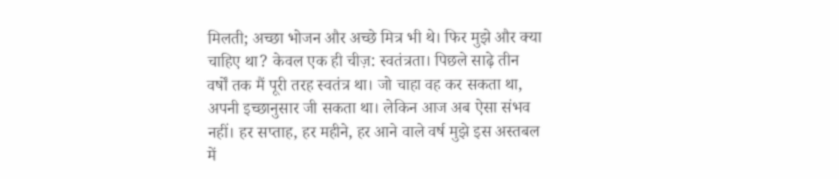मिलती; अच्छा भोजन और अच्छे मित्र भी थे। फिर मुझे और क्या चाहिए था? केवल एक ही चीज़: स्वतंत्रता। पिछले साढ़े तीन वर्षों तक मैं पूरी तरह स्वतंत्र था। जो चाहा वह कर सकता था, अपनी इच्छानुसार जी सकता था। लेकिन आज अब ऐसा संभव नहीं। हर सप्ताह, हर महीने, हर आने वाले वर्ष मुझे इस अस्तबल में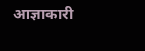आज्ञाकारी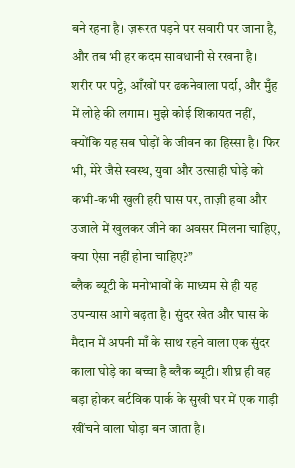बने रहना है। ज़रूरत पड़ने पर सवारी पर जाना है, और तब भी हर कदम सावधानी से रखना है। शरीर पर पट्टे, आँखों पर ढकनेवाला पर्दा, और मुँह में लोहे की लगाम। मुझे कोई शिकायत नहीं, क्योंकि यह सब घोड़ों के जीवन का हिस्सा है। फिर भी, मेरे जैसे स्वस्थ, युवा और उत्साही घोड़े को कभी-कभी खुली हरी घास पर, ताज़ी हवा और उजाले में खुलकर जीने का अवसर मिलना चाहिए, क्या ऐसा नहीं होना चाहिए?’’
ब्लैक ब्यूटी के मनोभावों के माध्यम से ही यह उपन्यास आगे बढ़ता है। सुंदर खेत और घास के मैदान में अपनी माँ के साथ रहने वाला एक सुंदर काला घोड़े का बच्चा है ब्लैक ब्यूटी। शीघ्र ही वह बड़ा होकर बर्टविक पार्क के सुखी घर में एक गाड़ी खींचने वाला घोड़ा बन जाता है।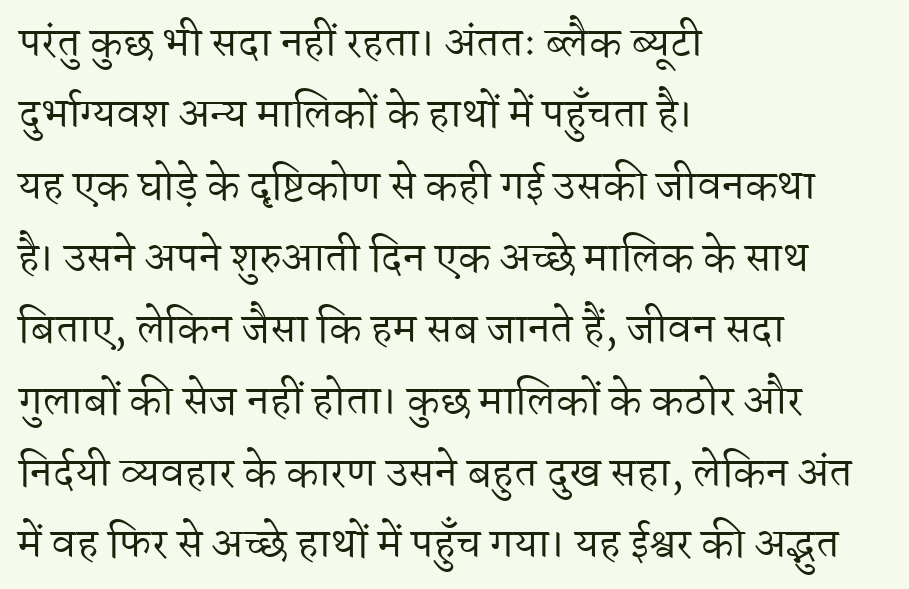परंतु कुछ भी सदा नहीं रहता। अंततः ब्लैक ब्यूटी दुर्भाग्यवश अन्य मालिकों के हाथों में पहुँचता है।
यह एक घोड़े के दृष्टिकोण से कही गई उसकी जीवनकथा है। उसने अपने शुरुआती दिन एक अच्छे मालिक के साथ बिताए, लेकिन जैसा कि हम सब जानते हैं, जीवन सदा गुलाबों की सेज नहीं होता। कुछ मालिकों के कठोर और निर्दयी व्यवहार के कारण उसने बहुत दुख सहा, लेकिन अंत में वह फिर से अच्छे हाथों में पहुँच गया। यह ईश्वर की अद्भुत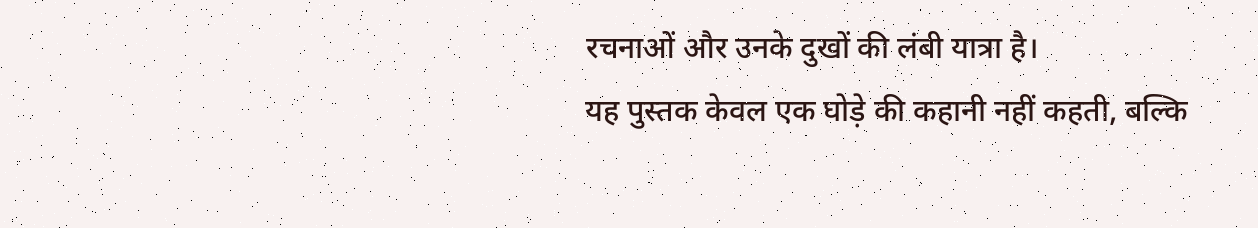रचनाओं और उनके दुखों की लंबी यात्रा है।
यह पुस्तक केवल एक घोड़े की कहानी नहीं कहती, बल्कि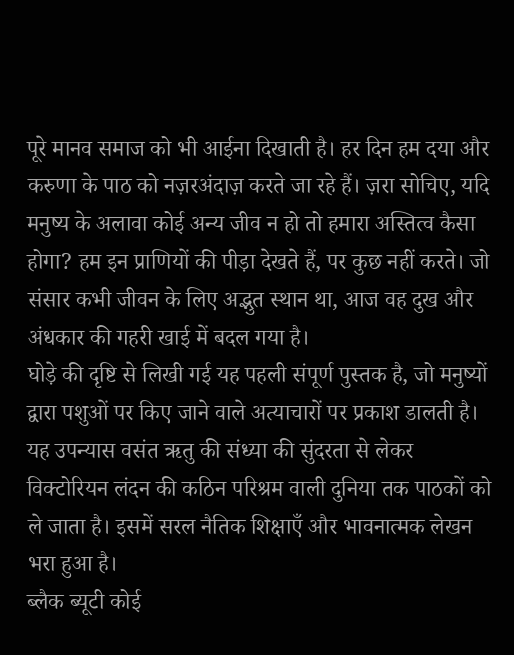पूरे मानव समाज को भी आईना दिखाती है। हर दिन हम दया और करुणा के पाठ को नज़रअंदाज़ करते जा रहे हैं। ज़रा सोचिए, यदि मनुष्य के अलावा कोई अन्य जीव न हो तो हमारा अस्तित्व कैसा होगा? हम इन प्राणियों की पीड़ा देखते हैं, पर कुछ नहीं करते। जो संसार कभी जीवन के लिए अद्भुत स्थान था, आज वह दुख और अंधकार की गहरी खाई में बदल गया है।
घोड़े की दृष्टि से लिखी गई यह पहली संपूर्ण पुस्तक है, जो मनुष्यों द्वारा पशुओं पर किए जाने वाले अत्याचारों पर प्रकाश डालती है। यह उपन्यास वसंत ऋतु की संध्या की सुंदरता से लेकर विक्टोरियन लंदन की कठिन परिश्रम वाली दुनिया तक पाठकों को ले जाता है। इसमें सरल नैतिक शिक्षाएँ और भावनात्मक लेखन भरा हुआ है।
ब्लैक ब्यूटी कोई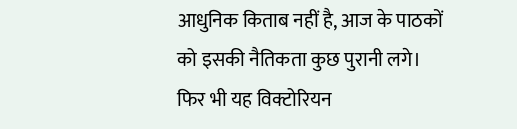आधुनिक किताब नहीं है, आज के पाठकों को इसकी नैतिकता कुछ पुरानी लगे। फिर भी यह विक्टोरियन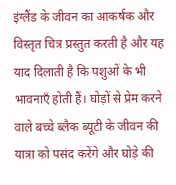इंग्लैंड के जीवन का आकर्षक और विस्तृत चित्र प्रस्तुत करती है और यह याद दिलाती है कि पशुओं के भी भावनाएँ होती हैं। घोड़ों से प्रेम करने वाले बच्चे ब्लैक ब्यूटी के जीवन की यात्रा को पसंद करेंगे और घोड़े की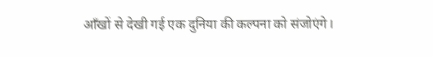आँखों से देखी गई एक दुनिया की कल्पना को संजोएंगे।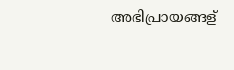അഭിപ്രായങ്ങള്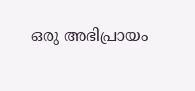ഒരു അഭിപ്രായം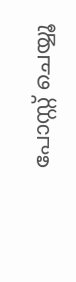പോസ്റ്റ് ചെയ്യൂ